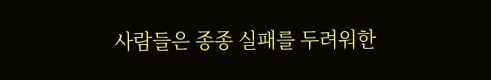사람들은 종종 실패를 두려워한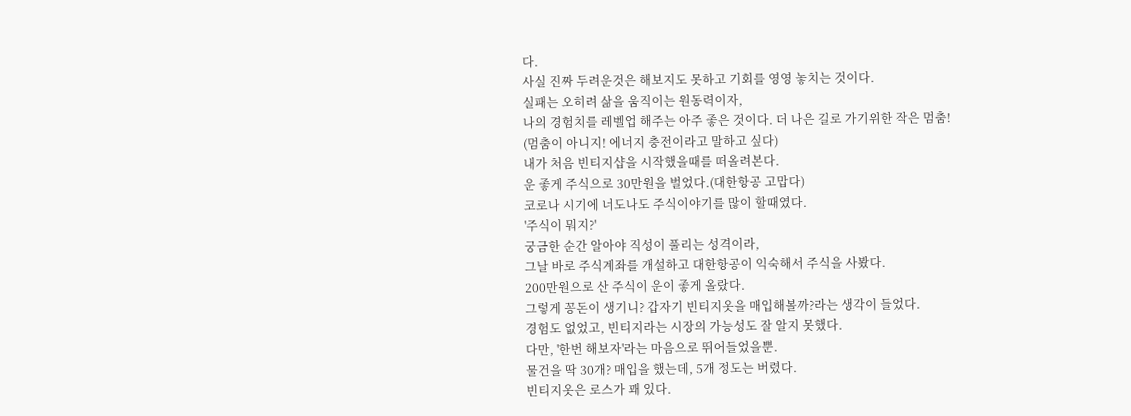다.
사실 진짜 두려운것은 해보지도 못하고 기회를 영영 놓치는 것이다.
실패는 오히려 삶을 움직이는 원동력이자,
나의 경험치를 레벨업 해주는 아주 좋은 것이다. 더 나은 길로 가기위한 작은 멈춤!
(멈춤이 아니지! 에너지 충전이라고 말하고 싶다)
내가 처음 빈티지샵을 시작했을때를 떠올려본다.
운 좋게 주식으로 30만원을 벌었다.(대한항공 고맙다)
코로나 시기에 너도나도 주식이야기를 많이 할때였다.
'주식이 뭐지?'
궁금한 순간 알아야 직성이 풀리는 성격이라,
그날 바로 주식계좌를 개설하고 대한항공이 익숙해서 주식을 사봤다.
200만원으로 산 주식이 운이 좋게 올랐다.
그렇게 꽁돈이 생기니? 갑자기 빈티지옷을 매입해볼까?라는 생각이 들었다.
경험도 없었고, 빈티지라는 시장의 가능성도 잘 알지 못했다.
다만, '한번 해보자'라는 마음으로 뛰어들었을뿐.
물건을 딱 30개? 매입을 했는데, 5개 정도는 버렸다.
빈티지옷은 로스가 꽤 있다.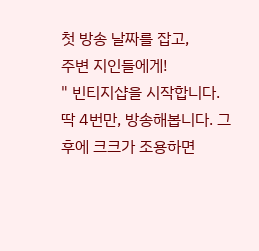첫 방송 날짜를 잡고,
주변 지인들에게!
" 빈티지샵을 시작합니다. 딱 4번만, 방송해봅니다. 그후에 크크가 조용하면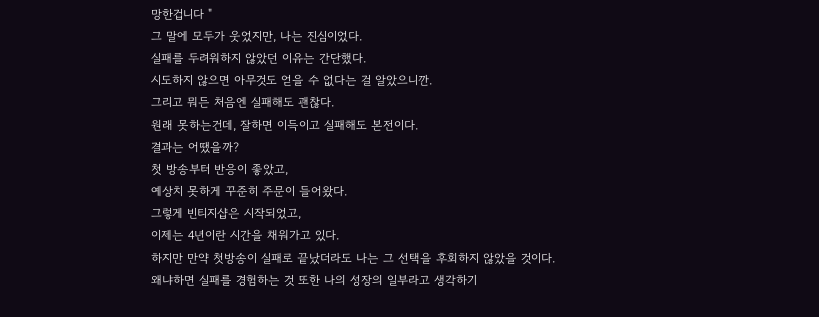망한겁니다 "
그 말에 모두가 웃었지만, 나는 진심이었다.
실패를 두려워하지 않았던 이유는 간단했다.
시도하지 않으면 아무것도 얻을 수 없다는 걸 알았으니깐.
그리고 뭐든 처음엔 실패해도 괜찮다.
원래 못하는건데, 잘하면 이득이고 실패해도 본전이다.
결과는 어땠을까?
첫 방송부터 반응이 좋았고,
예상치 못하게 꾸준히 주문이 들어왔다.
그렇게 빈티지샵은 시작되었고,
이제는 4년이란 시간을 채워가고 있다.
하지만 만약 첫방송이 실패로 끝났더라도 나는 그 선택을 후회하지 않았을 것이다.
왜냐하면 실패를 경험하는 것 또한 나의 성장의 일부라고 생각하기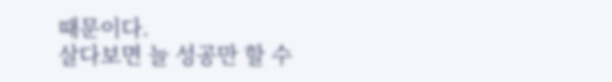때문이다.
살다보면 늘 성공만 할 수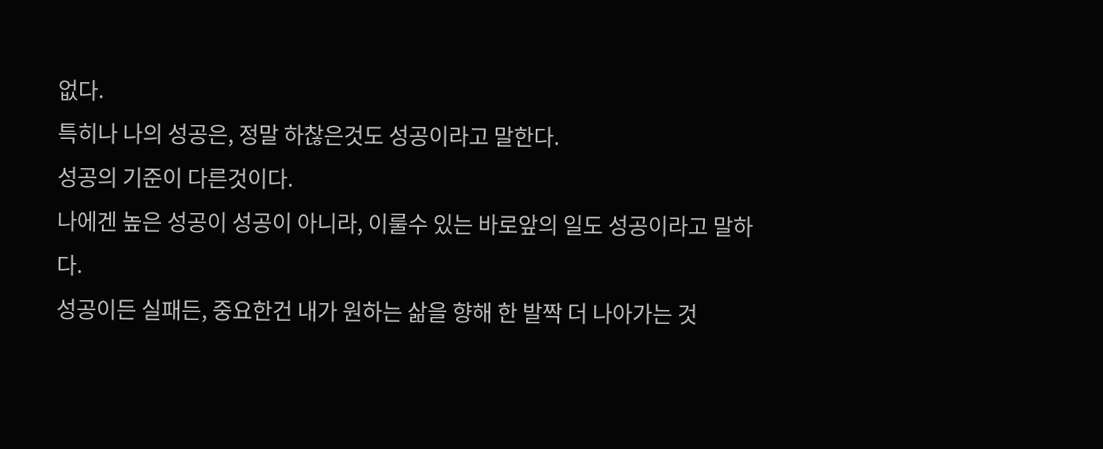없다.
특히나 나의 성공은, 정말 하찮은것도 성공이라고 말한다.
성공의 기준이 다른것이다.
나에겐 높은 성공이 성공이 아니라, 이룰수 있는 바로앞의 일도 성공이라고 말하다.
성공이든 실패든, 중요한건 내가 원하는 삶을 향해 한 발짝 더 나아가는 것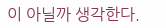이 아닐까 생각한다.